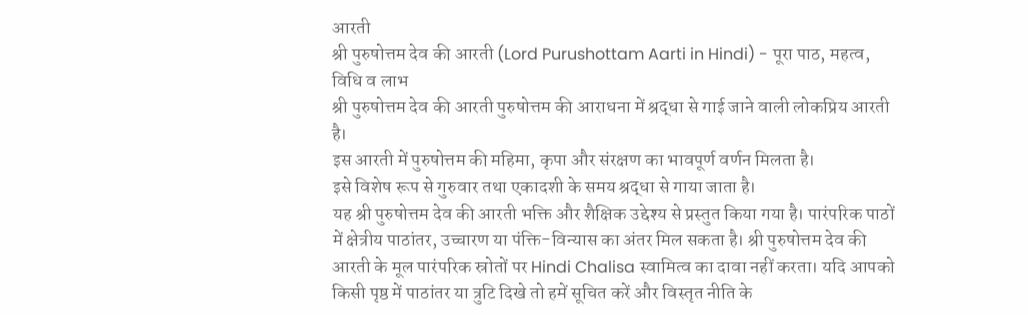आरती
श्री पुरुषोत्तम देव की आरती (Lord Purushottam Aarti in Hindi) - पूरा पाठ, महत्व, विधि व लाभ
श्री पुरुषोत्तम देव की आरती पुरुषोत्तम की आराधना में श्रद्धा से गाई जाने वाली लोकप्रिय आरती है।
इस आरती में पुरुषोत्तम की महिमा, कृपा और संरक्षण का भावपूर्ण वर्णन मिलता है।
इसे विशेष रूप से गुरुवार तथा एकादशी के समय श्रद्धा से गाया जाता है।
यह श्री पुरुषोत्तम देव की आरती भक्ति और शैक्षिक उद्देश्य से प्रस्तुत किया गया है। पारंपरिक पाठों में क्षेत्रीय पाठांतर, उच्चारण या पंक्ति-विन्यास का अंतर मिल सकता है। श्री पुरुषोत्तम देव की आरती के मूल पारंपरिक स्रोतों पर Hindi Chalisa स्वामित्व का दावा नहीं करता। यदि आपको किसी पृष्ठ में पाठांतर या त्रुटि दिखे तो हमें सूचित करें और विस्तृत नीति के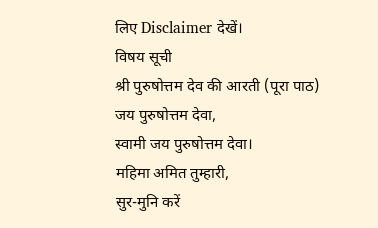लिए Disclaimer देखें।
विषय सूची
श्री पुरुषोत्तम देव की आरती (पूरा पाठ)
जय पुरुषोत्तम देवा,
स्वामी जय पुरुषोत्तम देवा।
महिमा अमित तुम्हारी,
सुर-मुनि करें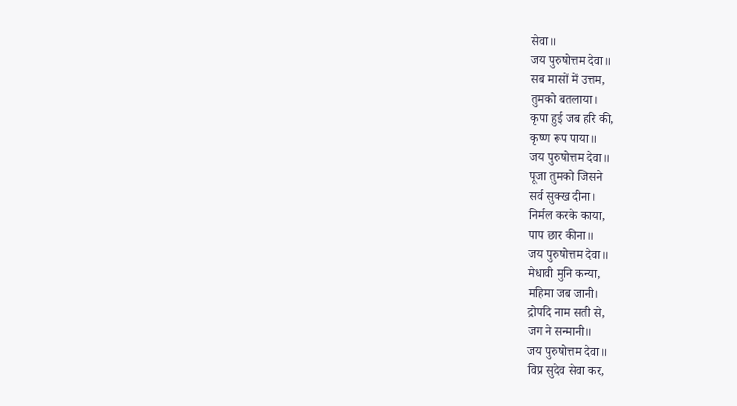सेवा॥
जय पुरुषोत्तम देवा॥
सब मासों में उत्तम,
तुमको बतलाया।
कृपा हुई जब हरि की,
कृष्ण रूप पाया॥
जय पुरुषोत्तम देवा॥
पूजा तुमको जिसने
सर्व सुक्ख दीना।
निर्मल करके काया,
पाप छार कीना॥
जय पुरुषोत्तम देवा॥
मेधावी मुनि कन्या,
महिमा जब जानी।
द्रोपदि नाम सती से,
जग ने सन्मानी॥
जय पुरुषोत्तम देवा॥
विप्र सुदेव सेवा कर,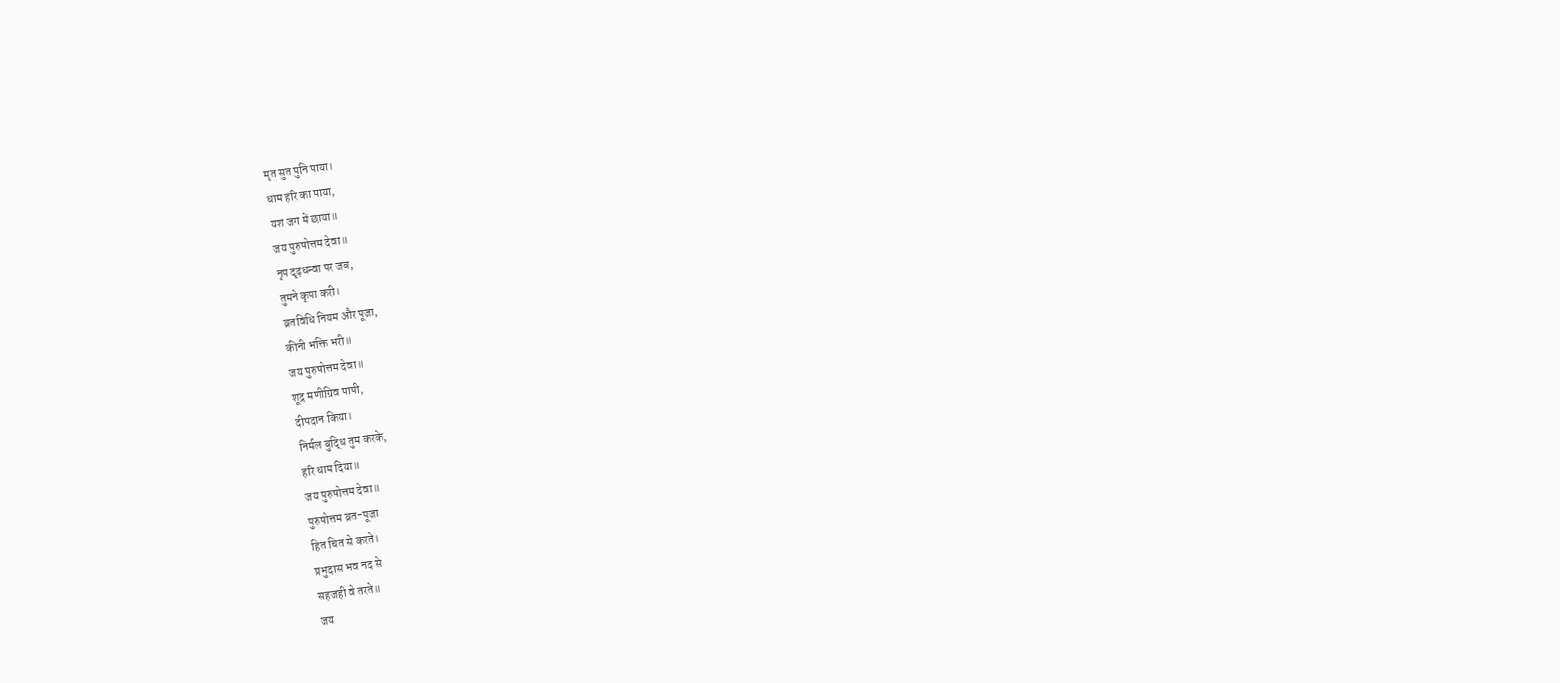मृत सुत पुनि पाया।
धाम हरि का पाया,
यश जग में छाया॥
जय पुरुषोत्तम देवा॥
नृप दृढ़धन्वा पर जब,
तुमने कृपा करी।
व्रतविधि नियम और पूजा,
कीनी भक्ति भरी॥
जय पुरुषोत्तम देवा॥
शूद्र मणीग्रिव पापी,
दीपदान किया।
निर्मल बुद्धि तुम करके,
हरि धाम दिया॥
जय पुरुषोत्तम देवा॥
पुरुषोत्तम व्रत-पूजा
हित चित से करते।
प्रभुदास भव नद से
सहजही वे तरते॥
जय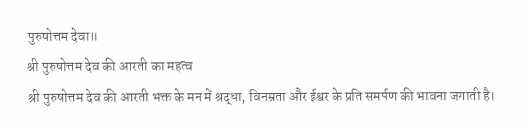पुरुषोत्तम देवा॥
श्री पुरुषोत्तम देव की आरती का महत्व
श्री पुरुषोत्तम देव की आरती भक्त के मन में श्रद्धा, विनम्रता और ईश्वर के प्रति समर्पण की भावना जगाती है।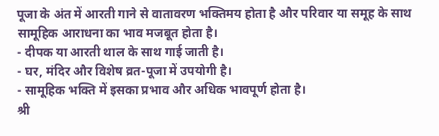पूजा के अंत में आरती गाने से वातावरण भक्तिमय होता है और परिवार या समूह के साथ सामूहिक आराधना का भाव मजबूत होता है।
- दीपक या आरती थाल के साथ गाई जाती है।
- घर, मंदिर और विशेष व्रत-पूजा में उपयोगी है।
- सामूहिक भक्ति में इसका प्रभाव और अधिक भावपूर्ण होता है।
श्री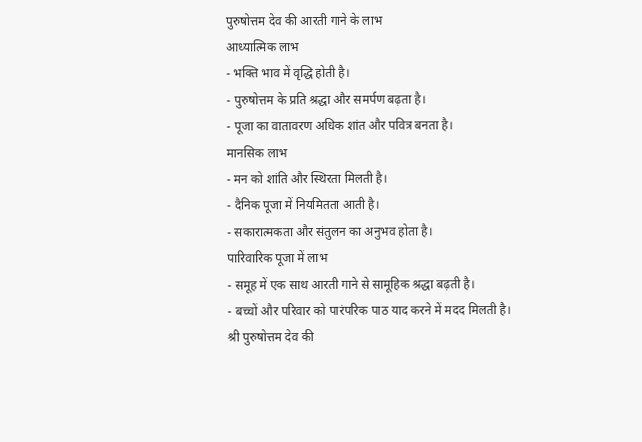पुरुषोत्तम देव की आरती गाने के लाभ
आध्यात्मिक लाभ
- भक्ति भाव में वृद्धि होती है।
- पुरुषोत्तम के प्रति श्रद्धा और समर्पण बढ़ता है।
- पूजा का वातावरण अधिक शांत और पवित्र बनता है।
मानसिक लाभ
- मन को शांति और स्थिरता मिलती है।
- दैनिक पूजा में नियमितता आती है।
- सकारात्मकता और संतुलन का अनुभव होता है।
पारिवारिक पूजा में लाभ
- समूह में एक साथ आरती गाने से सामूहिक श्रद्धा बढ़ती है।
- बच्चों और परिवार को पारंपरिक पाठ याद करने में मदद मिलती है।
श्री पुरुषोत्तम देव की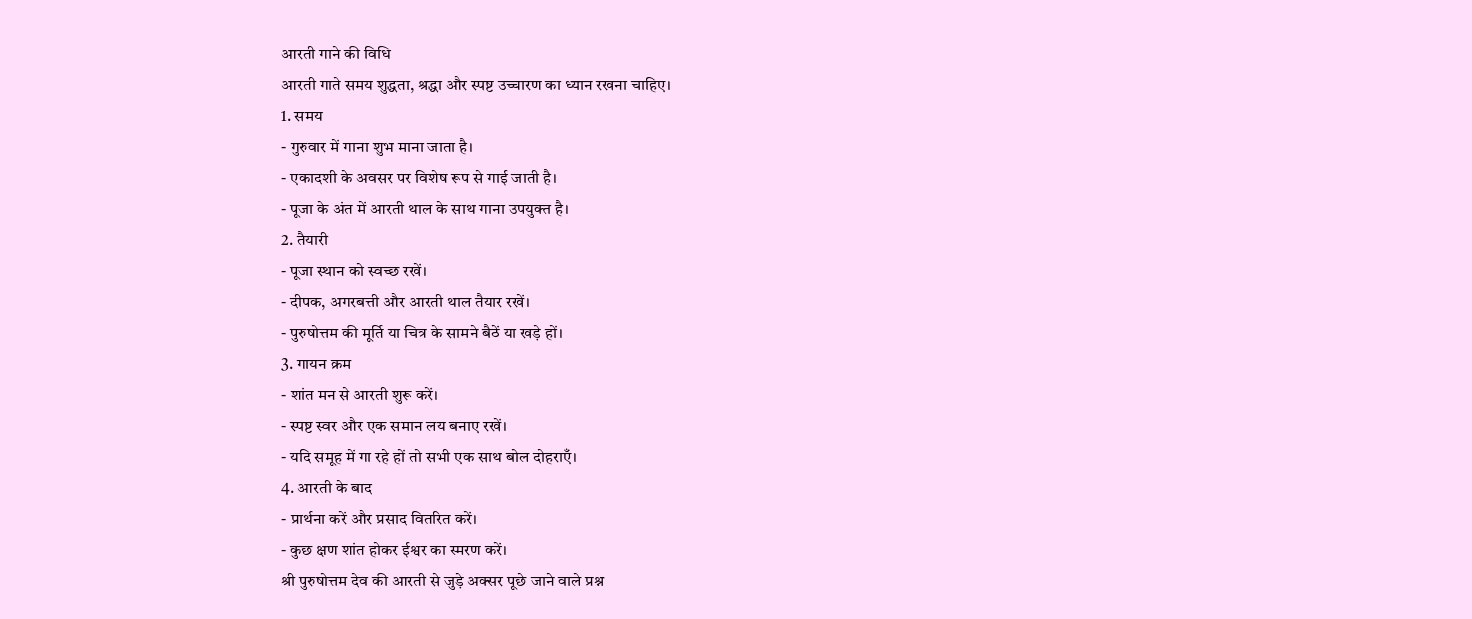आरती गाने की विधि
आरती गाते समय शुद्धता, श्रद्धा और स्पष्ट उच्चारण का ध्यान रखना चाहिए।
1. समय
- गुरुवार में गाना शुभ माना जाता है।
- एकादशी के अवसर पर विशेष रूप से गाई जाती है।
- पूजा के अंत में आरती थाल के साथ गाना उपयुक्त है।
2. तैयारी
- पूजा स्थान को स्वच्छ रखें।
- दीपक, अगरबत्ती और आरती थाल तैयार रखें।
- पुरुषोत्तम की मूर्ति या चित्र के सामने बैठें या खड़े हों।
3. गायन क्रम
- शांत मन से आरती शुरू करें।
- स्पष्ट स्वर और एक समान लय बनाए रखें।
- यदि समूह में गा रहे हों तो सभी एक साथ बोल दोहराएँ।
4. आरती के बाद
- प्रार्थना करें और प्रसाद वितरित करें।
- कुछ क्षण शांत होकर ईश्वर का स्मरण करें।
श्री पुरुषोत्तम देव की आरती से जुड़े अक्सर पूछे जाने वाले प्रश्न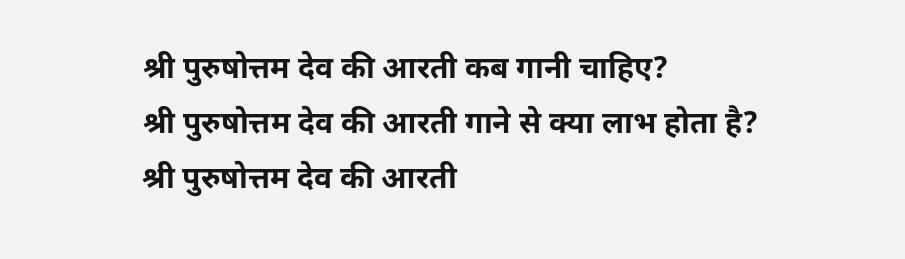श्री पुरुषोत्तम देव की आरती कब गानी चाहिए?
श्री पुरुषोत्तम देव की आरती गाने से क्या लाभ होता है?
श्री पुरुषोत्तम देव की आरती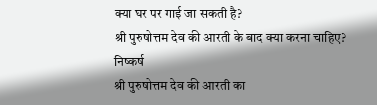क्या घर पर गाई जा सकती है?
श्री पुरुषोत्तम देव की आरती के बाद क्या करना चाहिए?
निष्कर्ष
श्री पुरुषोत्तम देव की आरती का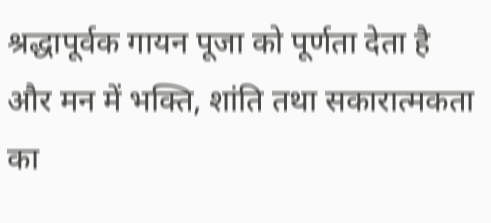श्रद्धापूर्वक गायन पूजा को पूर्णता देता है और मन में भक्ति, शांति तथा सकारात्मकता का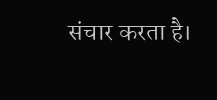संचार करता है।